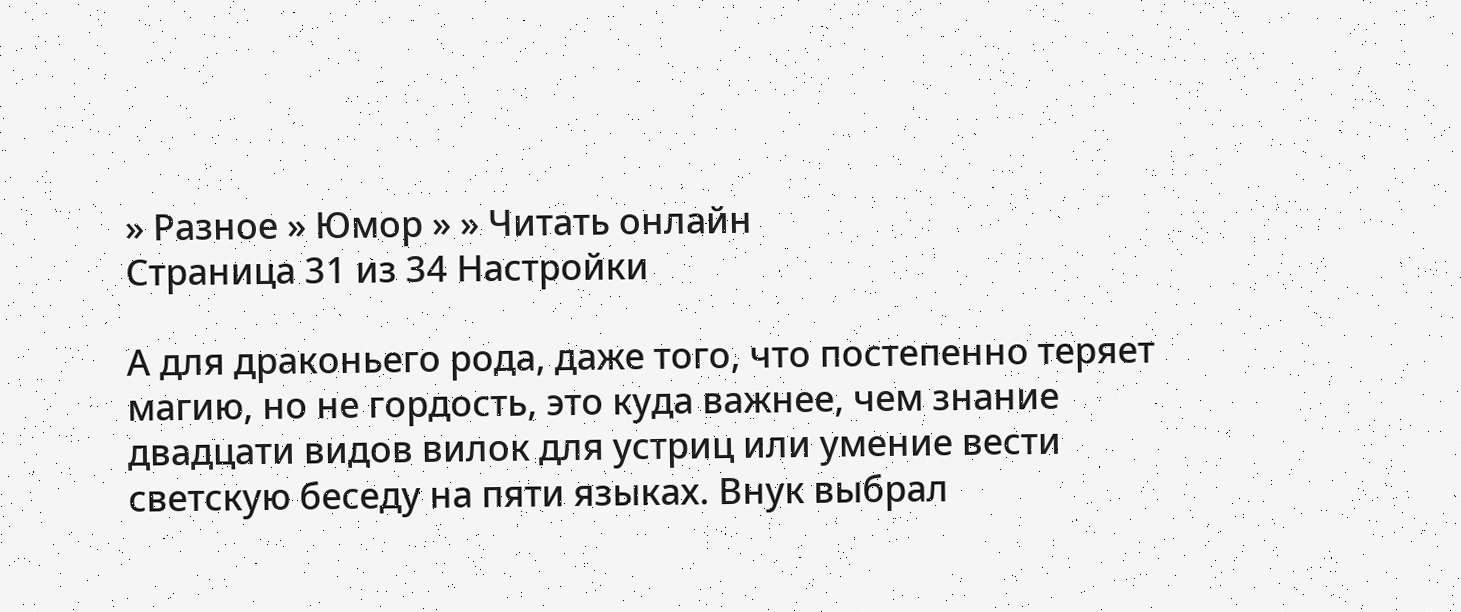» Разное » Юмор » » Читать онлайн
Страница 31 из 34 Настройки

А для драконьего рода, даже того, что постепенно теряет магию, но не гордость, это куда важнее, чем знание двадцати видов вилок для устриц или умение вести светскую беседу на пяти языках. Внук выбрал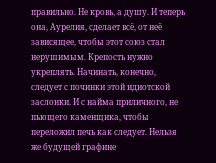правильно. Не кровь, а душу. И теперь она, Аурелия, сделает всё, от неё зависящее, чтобы этот союз стал нерушимым. Крепость нужно укреплять. Начинать, конечно, следует с починки этой идиотской заслонки. И с найма приличного, не пьющего каменщика, чтобы переложил печь как следует. Нельзя же будущей графине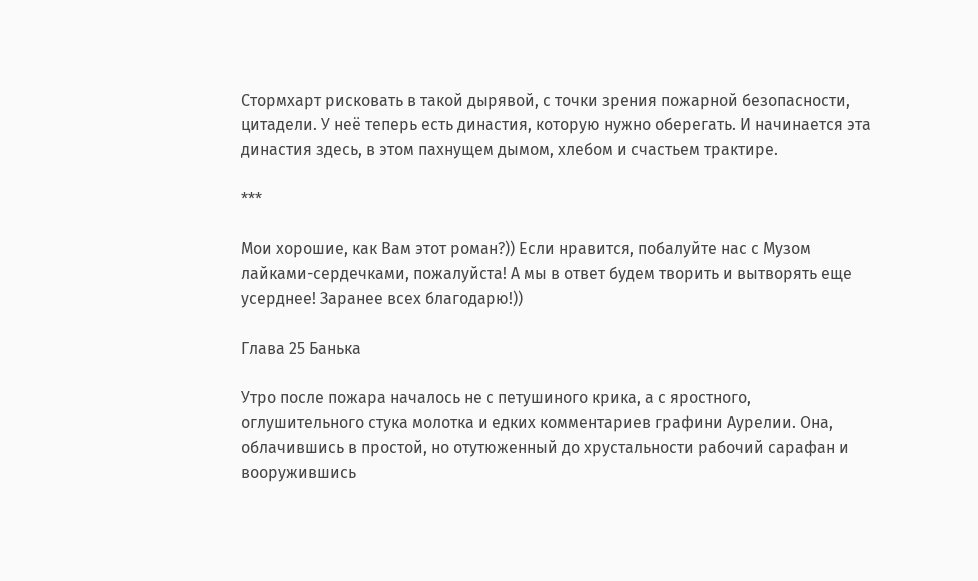Стормхарт рисковать в такой дырявой, с точки зрения пожарной безопасности, цитадели. У неё теперь есть династия, которую нужно оберегать. И начинается эта династия здесь, в этом пахнущем дымом, хлебом и счастьем трактире.

***

Мои хорошие, как Вам этот роман?)) Если нравится, побалуйте нас с Музом лайками-сердечками, пожалуйста! А мы в ответ будем творить и вытворять еще усерднее! Заранее всех благодарю!))

Глава 25 Банька

Утро после пожара началось не с петушиного крика, а с яростного, оглушительного стука молотка и едких комментариев графини Аурелии. Она, облачившись в простой, но отутюженный до хрустальности рабочий сарафан и вооружившись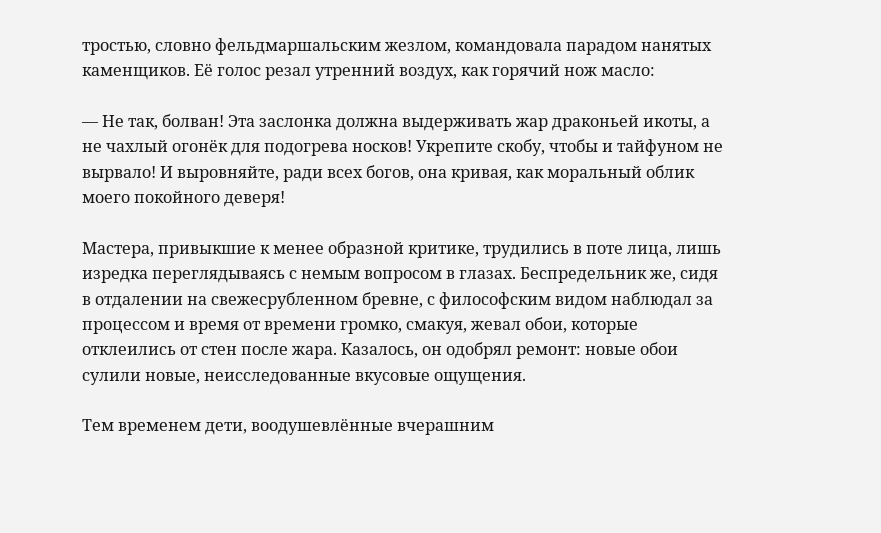тростью, словно фельдмаршальским жезлом, командовала парадом нанятых каменщиков. Её голос резал утренний воздух, как горячий нож масло:

— Не так, болван! Эта заслонка должна выдерживать жар драконьей икоты, а не чахлый огонёк для подогрева носков! Укрепите скобу, чтобы и тайфуном не вырвало! И выровняйте, ради всех богов, она кривая, как моральный облик моего покойного деверя!

Мастера, привыкшие к менее образной критике, трудились в поте лица, лишь изредка переглядываясь с немым вопросом в глазах. Беспредельник же, сидя в отдалении на свежесрубленном бревне, с философским видом наблюдал за процессом и время от времени громко, смакуя, жевал обои, которые отклеились от стен после жара. Казалось, он одобрял ремонт: новые обои сулили новые, неисследованные вкусовые ощущения.

Тем временем дети, воодушевлённые вчерашним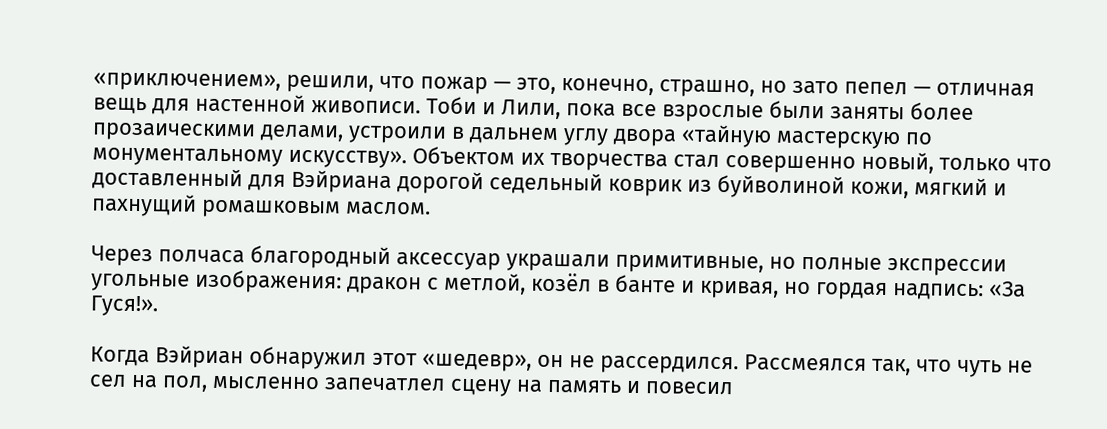«приключением», решили, что пожар — это, конечно, страшно, но зато пепел — отличная вещь для настенной живописи. Тоби и Лили, пока все взрослые были заняты более прозаическими делами, устроили в дальнем углу двора «тайную мастерскую по монументальному искусству». Объектом их творчества стал совершенно новый, только что доставленный для Вэйриана дорогой седельный коврик из буйволиной кожи, мягкий и пахнущий ромашковым маслом.

Через полчаса благородный аксессуар украшали примитивные, но полные экспрессии угольные изображения: дракон с метлой, козёл в банте и кривая, но гордая надпись: «За Гуся!».

Когда Вэйриан обнаружил этот «шедевр», он не рассердился. Рассмеялся так, что чуть не сел на пол, мысленно запечатлел сцену на память и повесил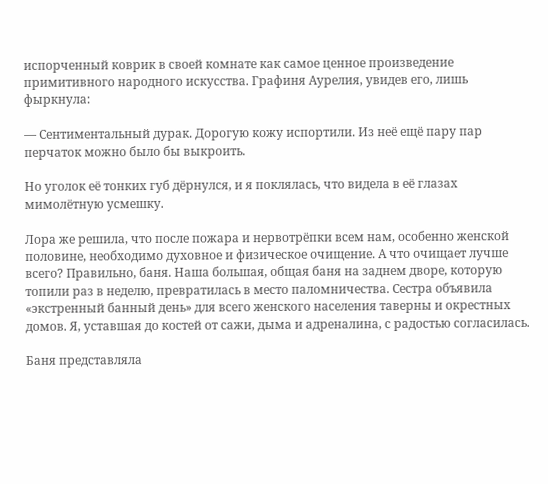испорченный коврик в своей комнате как самое ценное произведение примитивного народного искусства. Графиня Аурелия, увидев его, лишь фыркнула:

— Сентиментальный дурак. Дорогую кожу испортили. Из неё ещё пару пар перчаток можно было бы выкроить.

Но уголок её тонких губ дёрнулся, и я поклялась, что видела в её глазах мимолётную усмешку.

Лора же решила, что после пожара и нервотрёпки всем нам, особенно женской половине, необходимо духовное и физическое очищение. А что очищает лучше всего? Правильно, баня. Наша большая, общая баня на заднем дворе, которую топили раз в неделю, превратилась в место паломничества. Сестра объявила «экстренный банный день» для всего женского населения таверны и окрестных домов. Я, уставшая до костей от сажи, дыма и адреналина, с радостью согласилась.

Баня представляла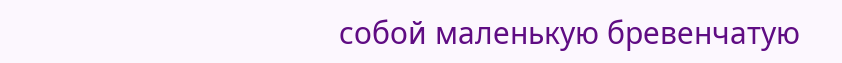собой маленькую бревенчатую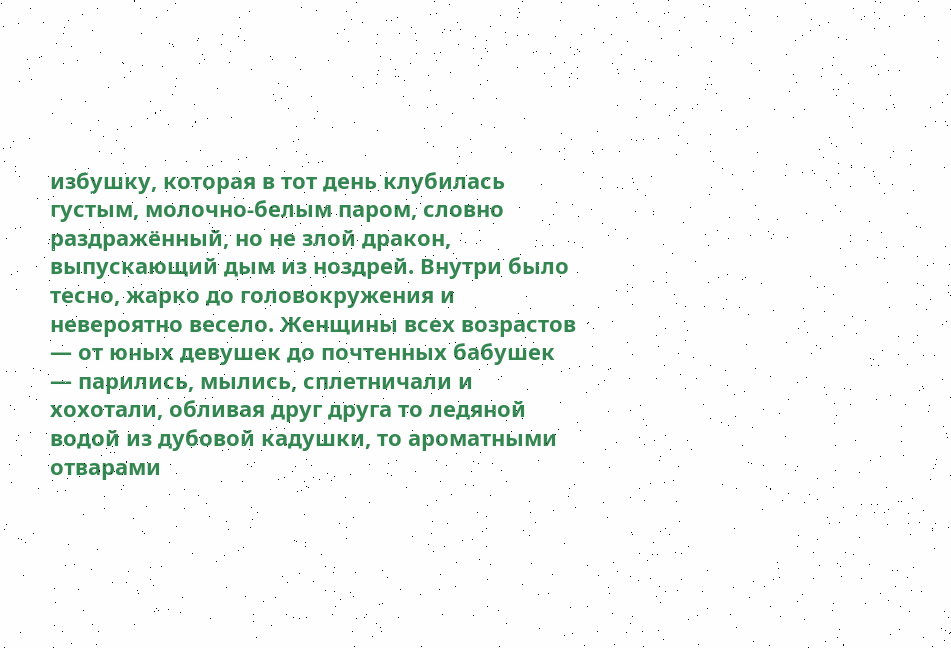избушку, которая в тот день клубилась густым, молочно-белым паром, словно раздражённый, но не злой дракон, выпускающий дым из ноздрей. Внутри было тесно, жарко до головокружения и невероятно весело. Женщины всех возрастов — от юных девушек до почтенных бабушек — парились, мылись, сплетничали и хохотали, обливая друг друга то ледяной водой из дубовой кадушки, то ароматными отварами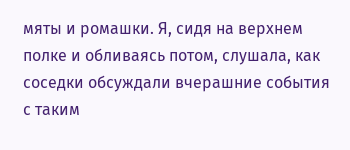мяты и ромашки. Я, сидя на верхнем полке и обливаясь потом, слушала, как соседки обсуждали вчерашние события с таким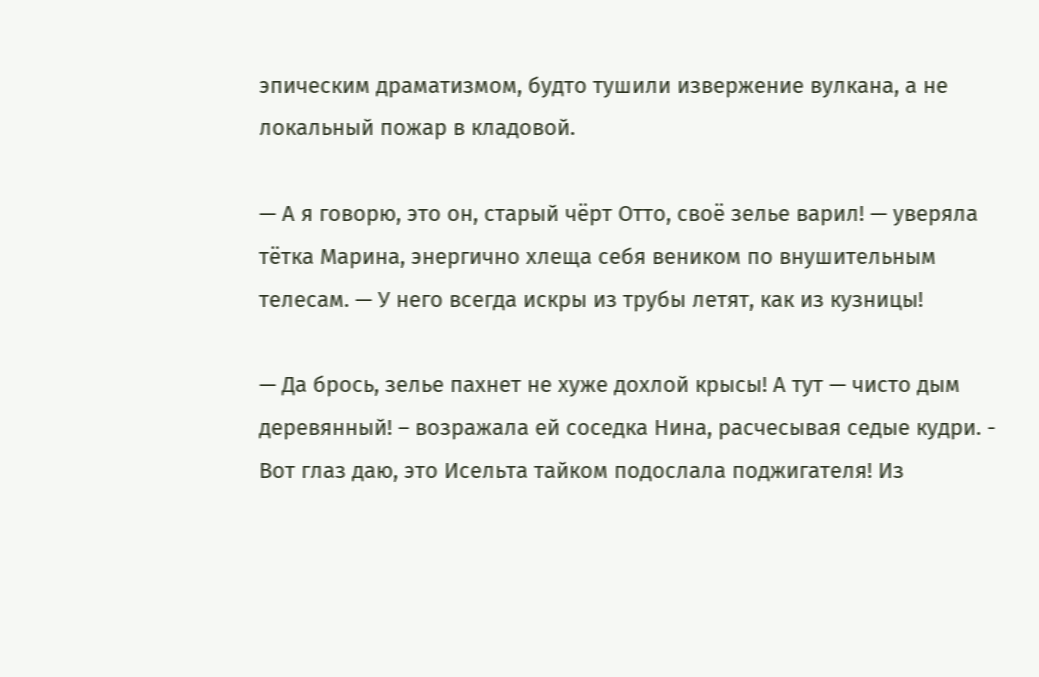эпическим драматизмом, будто тушили извержение вулкана, а не локальный пожар в кладовой.

— А я говорю, это он, старый чёрт Отто, своё зелье варил! — уверяла тётка Марина, энергично хлеща себя веником по внушительным телесам. — У него всегда искры из трубы летят, как из кузницы!

— Да брось, зелье пахнет не хуже дохлой крысы! А тут — чисто дым деревянный! – возражала ей соседка Нина, расчесывая седые кудри. - Вот глаз даю, это Исельта тайком подослала поджигателя! Из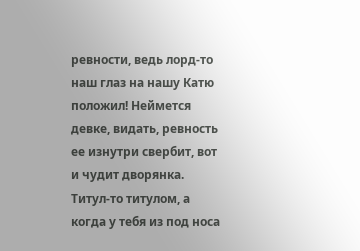ревности, ведь лорд-то наш глаз на нашу Катю положил! Неймется девке, видать, ревность ее изнутри свербит, вот и чудит дворянка. Титул-то титулом, а когда у тебя из под носа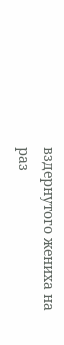вздернутого жениха на раз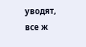уводят, все ж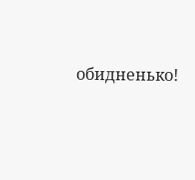обидненько!